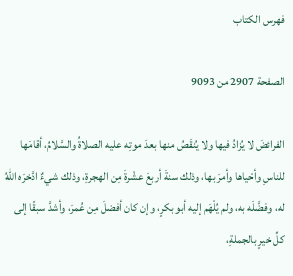فهرس الكتاب

الصفحة 2907 من 9093

الفرائضَ لا يُزادُ فيها ولا يُنقَصُ منها بعدَ موتِه عليه الصلاةُ والسَّلامُ، أقامَها للناسِ وأحْياها وأمرَ بها، وذلك سنةَ أربعَ عشْرةَ مِن الهجرةِ، وذلك شيءٌ ادَّخرَه اللهُ له، وفضَّلَه به، ولم يُلْهَم إليه أبو بكرٍ، وإن كان أفضلَ مِن عُمرَ، وأشدَّ سبقًا إلى كلِّ خيرٍ بالجملةِ،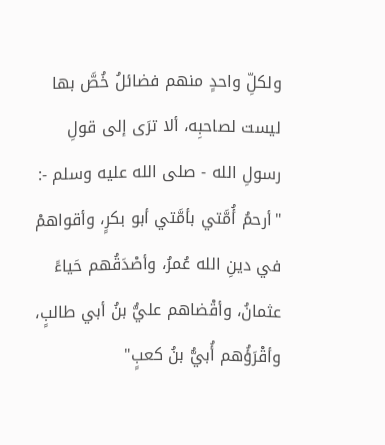ولكلِّ واحدٍ منهم فضائلُ خُصَّ بها ليست لصاحبِه، ألا ترَى إلى قولِ رسولِ الله - صلى الله عليه وسلم -: "أرحمُ أُمَّتي بأمَّتي أبو بكرٍ، وأقواهمْ في دينِ الله عُمرُ، وأصْدَقُهم حَياءً عثمانُ، وأقْضاهم عليُّ بنُ أبي طالبٍ، وأقْرَؤُهم أُبيُّ بنُ كعبٍ"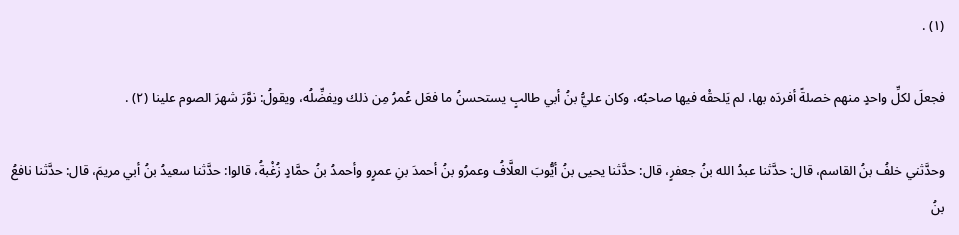(١) .

فجعلَ لكلِّ واحدٍ منهم خصلةً أفردَه بها، لم يَلحقْه فيها صاحبُه، وكان عليُّ بنُ أبي طالبٍ يستحسنُ ما فعَل عُمرُ مِن ذلك ويفضِّلُه، ويقولُ: نوَّرَ شهرَ الصوم علينا (٢) .

وحدَّثني خلفُ بنُ القاسم، قال: حدَّثنا عبدُ الله بنُ جعفرٍ، قال: حدَّثنا يحيى بنُ أيُّوبَ العلَّافُ وعمرُو بنُ أحمدَ بنِ عمرٍو وأحمدُ بنُ حمَّادٍ زُغْبةُ، قالوا: حدَّثنا سعيدُ بنُ أبي مريمَ، قال: حدَّثنا نافعُ بنُ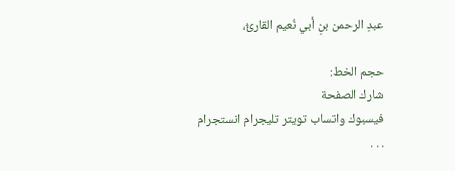عبدِ الرحمن بنِ أبي نُعيم القارئُ،

حجم الخط:
شارك الصفحة
فيسبوك واتساب تويتر تليجرام انستجرام
. . .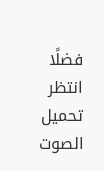فضلًا انتظر تحميل الصوت